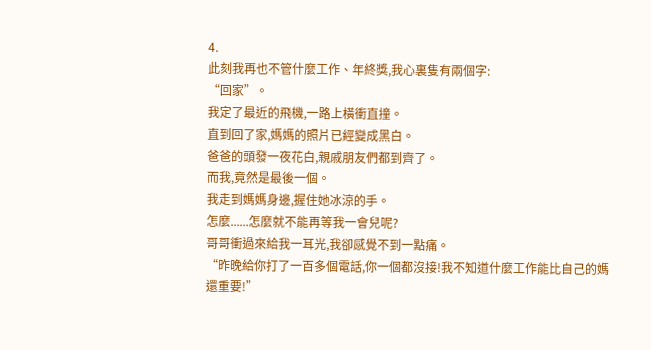4.
此刻我再也不管什麼工作、年終獎,我心裏隻有兩個字:
“回家”。
我定了最近的飛機,一路上橫衝直撞。
直到回了家,媽媽的照片已經變成黑白。
爸爸的頭發一夜花白,親戚朋友們都到齊了。
而我,竟然是最後一個。
我走到媽媽身邊,握住她冰涼的手。
怎麼......怎麼就不能再等我一會兒呢?
哥哥衝過來給我一耳光,我卻感覺不到一點痛。
“昨晚給你打了一百多個電話,你一個都沒接!我不知道什麼工作能比自己的媽還重要!”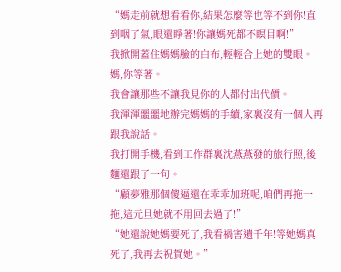“媽走前就想看看你,結果怎麼等也等不到你!直到咽了氣,眼還睜著!你讓媽死都不瞑目啊!”
我掀開蓋住媽媽臉的白布,輕輕合上她的雙眼。
媽,你等著。
我會讓那些不讓我見你的人都付出代價。
我渾渾噩噩地辦完媽媽的手續,家裏沒有一個人再跟我說話。
我打開手機,看到工作群裏沈燕燕發的旅行照,後麵還跟了一句。
“顧夢雅那個傻逼還在乖乖加班呢,咱們再拖一拖,這元旦她就不用回去過了!”
“她還說她媽要死了,我看禍害遺千年!等她媽真死了,我再去祝賀她。”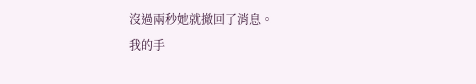沒過兩秒她就撤回了消息。
我的手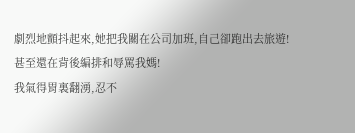劇烈地顫抖起來,她把我關在公司加班,自己卻跑出去旅遊!
甚至還在背後編排和辱罵我媽!
我氣得胃裏翻湧,忍不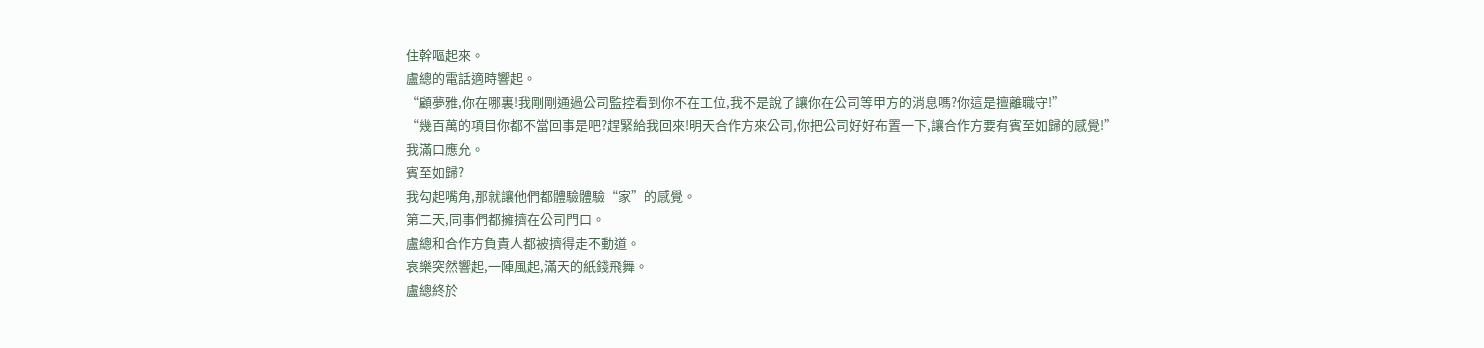住幹嘔起來。
盧總的電話適時響起。
“顧夢雅,你在哪裏!我剛剛通過公司監控看到你不在工位,我不是說了讓你在公司等甲方的消息嗎?你這是擅離職守!”
“幾百萬的項目你都不當回事是吧?趕緊給我回來!明天合作方來公司,你把公司好好布置一下,讓合作方要有賓至如歸的感覺!”
我滿口應允。
賓至如歸?
我勾起嘴角,那就讓他們都體驗體驗“家”的感覺。
第二天,同事們都擁擠在公司門口。
盧總和合作方負責人都被擠得走不動道。
哀樂突然響起,一陣風起,滿天的紙錢飛舞。
盧總終於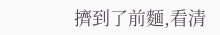擠到了前麵,看清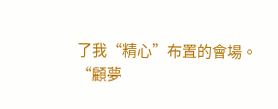了我“精心”布置的會場。
“顧夢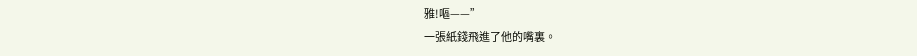雅!嘔——”
一張紙錢飛進了他的嘴裏。